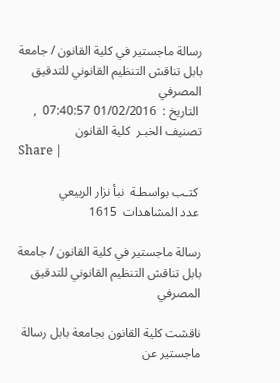رسالة ماجستير في كلية القانون / جامعة بابل تناقش التنظيم القانوني للتدقيق المصرفي
 التاريخ :  01/02/2016 07:40:57  , تصنيف الخبـر  كلية القانون
Share |

 كتـب بواسطـة  نبأ نزار الربيعي
 عدد المشاهدات  1615

رسالة ماجستير في كلية القانون / جامعة بابل تناقش التنظيم القانوني للتدقيق المصرفي

ناقشت كلية القانون بجامعة بابل رسالة ماجستير عن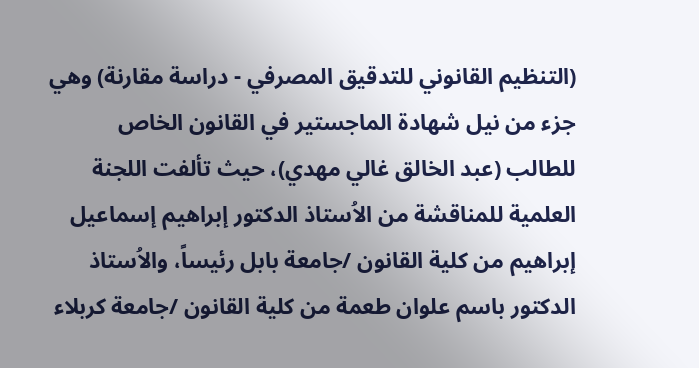(التنظيم القانوني للتدقيق المصرفي - دراسة مقارنة) وهي جزء من نيل شهادة الماجستير في القانون الخاص للطالب (عبد الخالق غالي مهدي)، حيث تألفت اللجنة العلمية للمناقشة من الاُستاذ الدكتور إبراهيم إسماعيل إبراهيم من كلية القانون /جامعة بابل رئيساً، والاُستاذ الدكتور باسم علوان طعمة من كلية القانون /جامعة كربلاء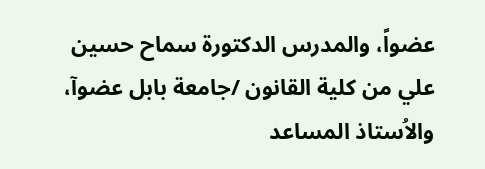عضواً، والمدرس الدكتورة سماح حسين علي من كلية القانون /جامعة بابل عضوآ، والاُستاذ المساعد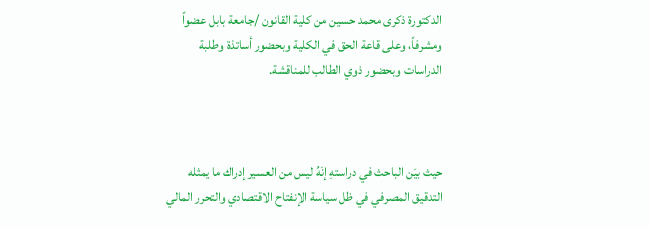الدكتورة ذكرى محمد حسين من كلية القانون /جامعة بابل عضواً ومشرفاً، وعلى قاعة الحق في الكلية وبحضور أساتذة وطلبة الدراسات وبحضور ذوي الطالب للمناقشة.



حيث بيَن الباحث في دراستهِ إنَهُ ليس من العسير إدراك ما يمثله التدقيق المصرفي في ظل سياسة الإنفتاح الاقتصادي والتحرر المالي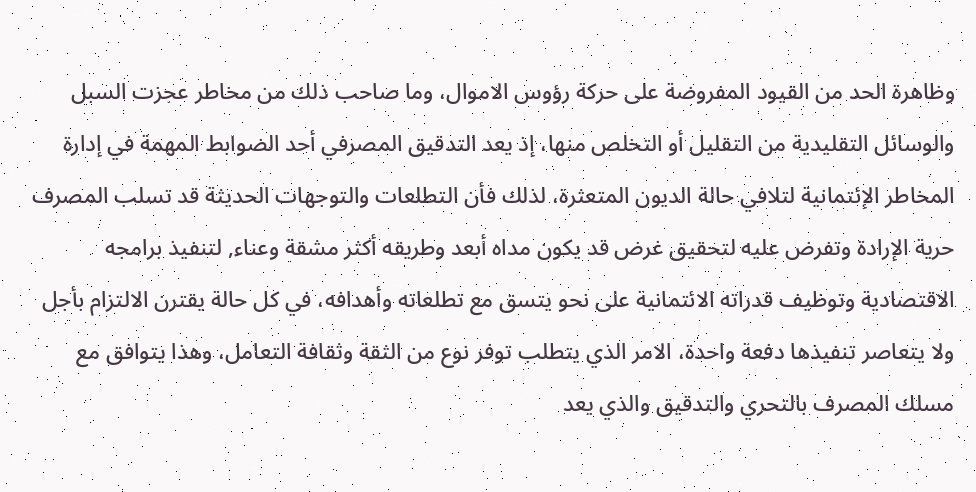وظاهرة الحد من القيود المفروضة على حركة رؤوس الاموال، وما صاحب ذلك من مخاطر عجزت السبل والوسائل التقليدية من التقليل أو التخلص منها، إذ يعد التدقيق المصرفي أحد الضوابط المهمة في إدارة المخاطر الإئتمانية لتلافي حالة الديون المتعثرة، لذلك فأن التطلعات والتوجهات الحديثة قد تسلب المصرف حرية الإرادة وتفرض عليه لتحقيق غرض قد يكون مداه أبعد وطريقه أكثر مشقة وعناء, لتنفيذ برامجه الاقتصادية وتوظيف قدراته الائتمانية على نحو يتسق مع تطلعاته وأهدافه، في كل حالة يقترن الالتزام بأجل ولا يتعاصر تنفيذها دفعة واحدة، الامر الذي يتطلب توفر نوع من الثقة وثقافة التعامل، وهذا يتوافق مع مسلك المصرف بالتحري والتدقيق والذي يعد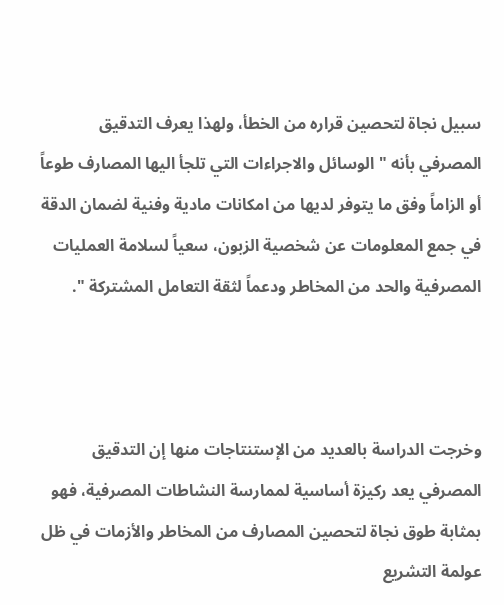سبيل نجاة لتحصين قراره من الخطأ، ولهذا يعرف التدقيق المصرفي بأنه " الوسائل والاجراءات التي تلجأ اليها المصارف طوعاً أو الزاماً وفق ما يتوفر لديها من امكانات مادية وفنية لضمان الدقة في جمع المعلومات عن شخصية الزبون، سعياً لسلامة العمليات المصرفية والحد من المخاطر ودعماً لثقة التعامل المشتركة ".



وخرجت الدراسة بالعديد من الإستنتاجات منها إن التدقيق المصرفي يعد ركيزة أساسية لممارسة النشاطات المصرفية، فهو بمثابة طوق نجاة لتحصين المصارف من المخاطر والأزمات في ظل عولمة التشريع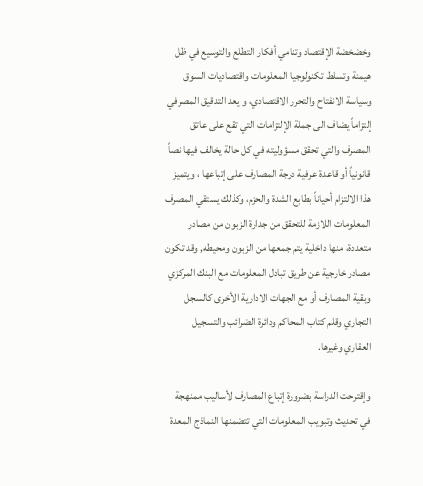وخضخضة الإقتصاد وتنامي أفكار التطلع والتوسيع في ظل هيمنة وتسلط تكنولوجيا المعلومات واقتصاديات السوق وسياسة الانفتاح والتحرر الاقتصادي، و يعد التدقيق المصرفي إلتزاماً يضاف الى جملة الإلتزامات التي تقع على عاتق المصرف والتي تحقق مسؤوليته في كل حالة يخالف فيها نصاً قانونياً أو قاعدة عرفية درجة المصارف على إتباعها ، ويتميز هذا الالتزام أحياناً بطابع الشدة والحزم، وكذلك يستقي المصرف المعلومات اللازمة للتحقق من جدارة الزبون من مصادر متعددة، منها داخلية يتم جمعها من الزبون ومحيطه, وقد تكون مصادر خارجية عن طريق تبادل المعلومات مع البنك المركزي وبقية المصارف أو مع الجهات الادارية الأخرى كالسجل التجاري وقلم كتاب المحاكم ودائرة الضرائب والتسجيل العقاري وغيرها.

وإقترحت الدراسة بضرورة إتباع المصارف لأساليب ممنهجة في تحديث وتبويب المعلومات التي تتضمنها النماذج المعدة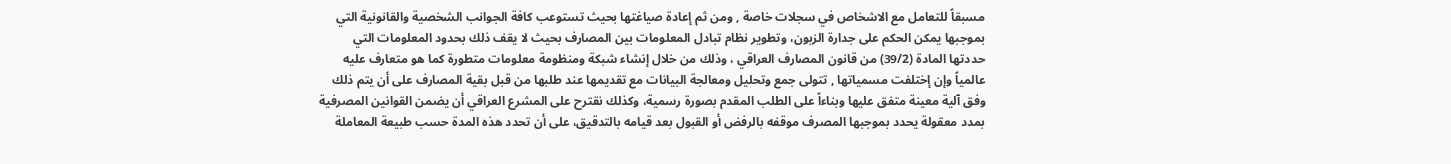مسبقاً للتعامل مع الاشخاص في سجلات خاصة , ومن ثم إعادة صياغتها بحيث تستوعب كافة الجوانب الشخصية والقانونية التي بموجبها يمكن الحكم على جدارة الزبون، وتطوير نظام تبادل المعلومات بين المصارف بحيث لا يقف ذلك بحدود المعلومات التي حددتها المادة (39/2) من قانون المصارف العراقي ، وذلك من خلال إنشاء شبكة ومنظومة معلومات متطورة كما هو متعارف عليه عالمياً وإن إختلفت مسمياتها , تتولى جمع وتحليل ومعالجة البيانات مع تقديمها عند طلبها من قبل بقية المصارف على أن يتم ذلك وفق آلية معينة متفق عليها وبناءاً على الطلب المقدم بصورة رسمية، وكذلك نقترح على المشرع العراقي أن يضمن القوانين المصرفية بمدد معقولة يحدد بموجبها المصرف موقفه بالرفض أو القبول بعد قيامه بالتدقيق، على أن تحدد هذه المدة حسب طبيعة المعاملة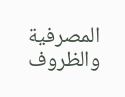المصرفية والظروف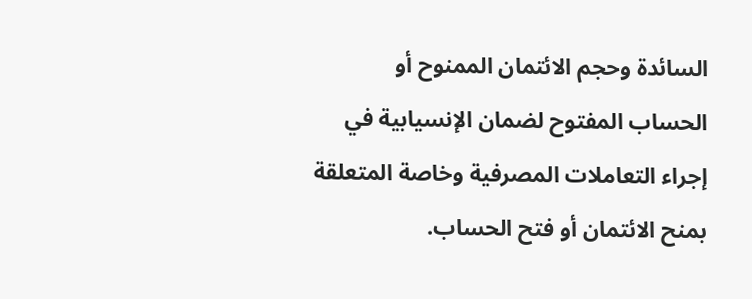السائدة وحجم الائتمان الممنوح أو الحساب المفتوح لضمان الإنسيابية في إجراء التعاملات المصرفية وخاصة المتعلقة بمنح الائتمان أو فتح الحساب.